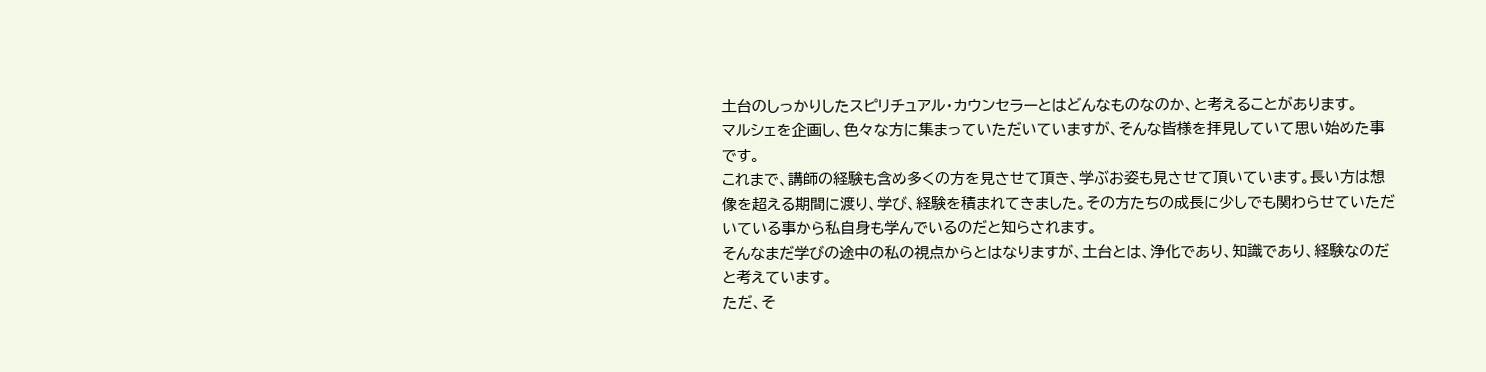土台のしっかりしたスピリチュアル・カウンセラーとはどんなものなのか、と考えることがあります。
マルシェを企画し、色々な方に集まっていただいていますが、そんな皆様を拝見していて思い始めた事です。
これまで、講師の経験も含め多くの方を見させて頂き、学ぶお姿も見させて頂いています。長い方は想像を超える期間に渡り、学び、経験を積まれてきました。その方たちの成長に少しでも関わらせていただいている事から私自身も学んでいるのだと知らされます。
そんなまだ学びの途中の私の視点からとはなりますが、土台とは、浄化であり、知識であり、経験なのだと考えています。
ただ、そ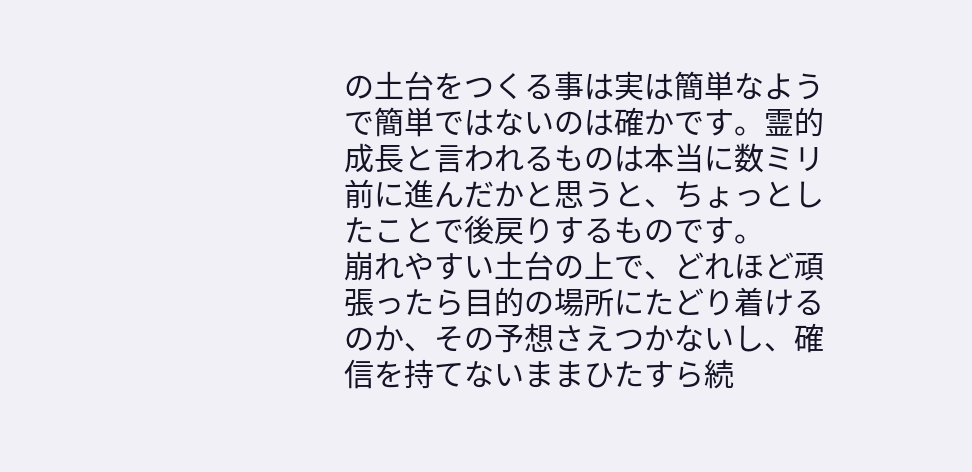の土台をつくる事は実は簡単なようで簡単ではないのは確かです。霊的成長と言われるものは本当に数ミリ前に進んだかと思うと、ちょっとしたことで後戻りするものです。
崩れやすい土台の上で、どれほど頑張ったら目的の場所にたどり着けるのか、その予想さえつかないし、確信を持てないままひたすら続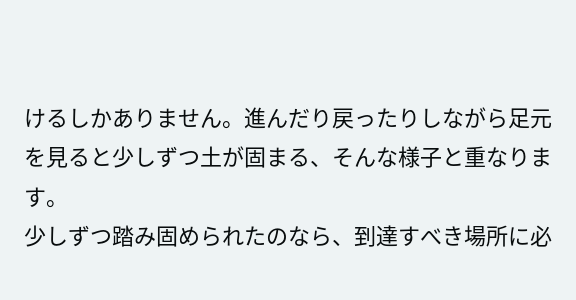けるしかありません。進んだり戻ったりしながら足元を見ると少しずつ土が固まる、そんな様子と重なります。
少しずつ踏み固められたのなら、到達すべき場所に必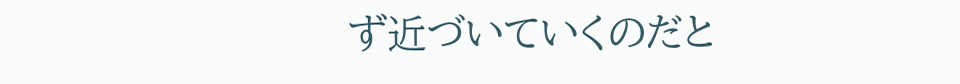ず近づいていくのだと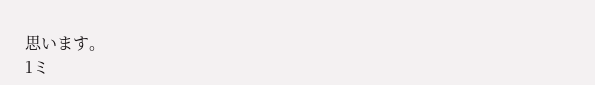思います。
1ミ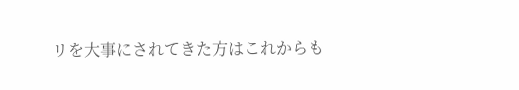リを大事にされてきた方はこれからも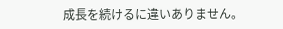成長を続けるに違いありません。